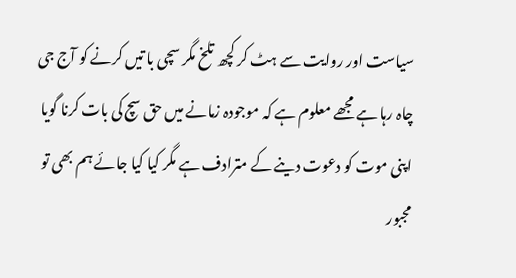سیاست اور روایت سے ہٹ کر کچھ تلخ مگر سچی با تیں کرنے کو آج جی چاہ رہا ہے مجھے معلوم ہے کہ موجودہ زمانے میں حق سچ کی بات کرنا گویا اپنی موت کو دعوت دینے کے مترادف ہے مگر کیا کیا جائے ہم بھی تو مجبور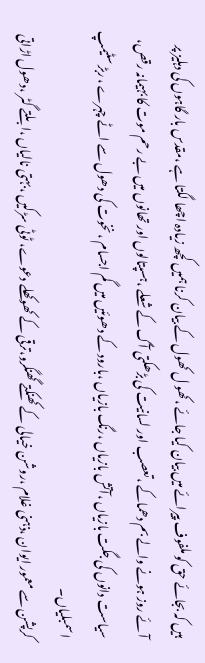ہیں کہ بجائے حق کو ملفوف پیرائے میں بیان کیا جائے ،کھو ل کھول کے بیان کرنا ہمیں کچھ زیادہ اچھا لگتا ہے ،مقدس بار گاہوں کی دہلیز پر آئے روز ہونے والے بم دھماکے ،تعصب اور لسانیت کی بڑھکتی آگ کے شعلے ،ہسپتالوں اور تھانوں میں بے رحم موت کا بہیمانہ رقص، سیاست دانوں کی جگت بازیاں ،آتش بازیاں ،رنگ بازیاں ،بارود کے دھوئیں میں گم اجسام ، نخوت کی دھول سے اٹے چہرے ، ربڑ سٹیمپ اسمبلیاں۔
کرپشن سے معمور ایوان ،ذہنی غلام ،روشن خیالی کے کھنکتے گھنگرو،ترقی کے کھوکھلے دعوے، ٹوٹی سڑکیں ،بہتی نالیاں ،ابلتے گٹر ،دھول اڑاتی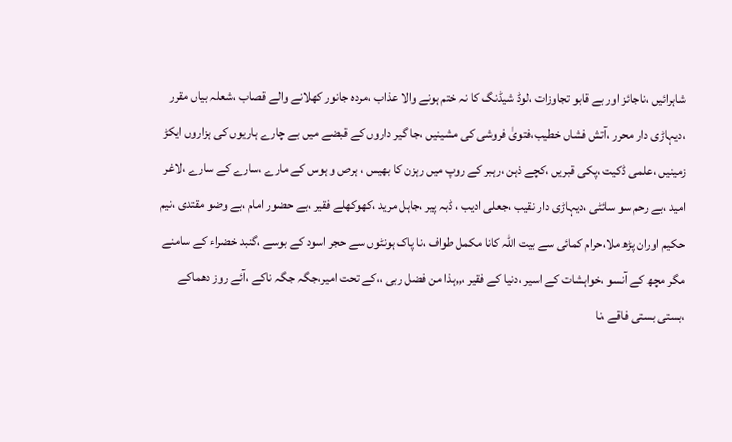شاہرائیں ،ناجائز اور بے قابو تجاوزات ،لوڈ شیڈنگ کا نہ ختم ہونے والا عذاب ،مردہ جانور کھلانے والے قصاب ،شعلہ بیاں مقرر ،دیہاڑی دار محرر ،آتش فشاں خطیب،فتویٰ فروشی کی مشینیں ،جا گیر داروں کے قبضے میں بے چارے ہاریوں کی ہزاروں ایکڑ زمینیں ،علمی ڈکیت ،پکی قبریں ،کچے ذہن ،رہبر کے روپ میں رہزن کا بھیس ، ہرص و ہوس کے مارے ،سارے کے سارے ،لاغر امید ،بے رحم سو سائٹی ،دیہاڑی دار نقیب ،جعلی ادیب ، ڈبہ پیر ،جاہل مرید ،کھوکھلے فقیر ،بے حضور امام ،بے وضو مقتدی ،نیم حکیم اوران پڑھ ملا،حرام کمائی سے بیت اللہ کانا مکمل طواف ،نا پاک ہونٹوں سے حجر اسود کے بوسے ،گنبد خضراء کے سامنے مگر مچھ کے آنسو ،خواہشات کے اسیر ،دنیا کے فقیر ،,,ہذا من فضل ربی ،،کے تحت امیر،جگہ جگہ ناکے ،آئے روز دھماکے ،بستی بستی فاقے ،نا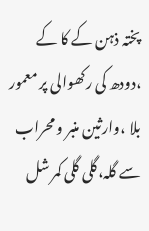پختہ ذہن کے کا کے ،دودھ کی رکھوالی پر معمور بلا ،وارثین منبر و محراب سے گلہ،گلی گلی کمر شل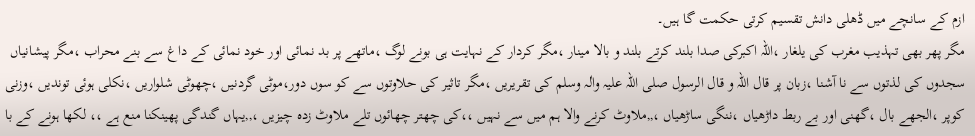ازم کے سانچے میں ڈھلی دانش تقسیم کرتی حکمت گا ہیں۔
مگر پھر بھی تہذیب مغرب کی یلغار ،اللہ اکبرکی صدا بلند کرتے بلند و بالا مینار ،مگر کردار کے نہایت ہی بونے لوگ ،ماتھے پر بد نمائی اور خود نمائی کے داغ سے بنے محراب ،مگر پیشانیاں سجدوں کی لذتوں سے نا آشنا ،زبان پر قال اللہ و قال الرسول صلی اللہ علیہ واٰلہ وسلم کی تقریریں ،مگر تاثیر کی حلاوتوں سے کو سوں دور،موٹی گردنیں ،چھوٹی شلواریں ،نکلی ہوئی توندیں ،وزنی کوپر ،الجھے بال ،گھنی اور بے ربط داڑھیاں ،ننگی ساڑھیاں ،,,ملاوٹ کرنے والا ہم میں سے نہیں ،،کی چھتر چھائوں تلے ملاوٹ زدہ چیزیں ،,,یہاں گندگی پھینکنا منع ہے ،، لکھا ہونے کے با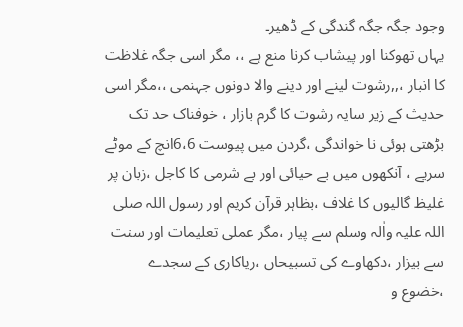وجود جگہ جگہ گندگی کے ڈھیر۔
یہاں تھوکنا اور پیشاب کرنا منع ہے ،، مگر اسی جگہ غلاظت کا انبار ،,,رشوت لینے اور دینے والا دونوں جہنمی ،،مگر اسی حدیث کے زیر سایہ رشوت کا گرم بازار ، خوفناک حد تک بڑھتی ہوئی نا خواندگی ،گردن میں پیوست 6،6انچ کے موٹے سریے ، آنکھوں میں بے حیائی اور بے شرمی کا کاجل ،زبان پر غلیظ گالیوں کا غلاف ،بظاہر قرآن کریم اور رسول اللہ صلی اللہ علیہ واٰلہ وسلم سے پیار ،مگر عملی تعلیمات اور سنت سے بیزار ،دکھاوے کی تسبیحاں ،ریاکاری کے سجدے ،خضوع و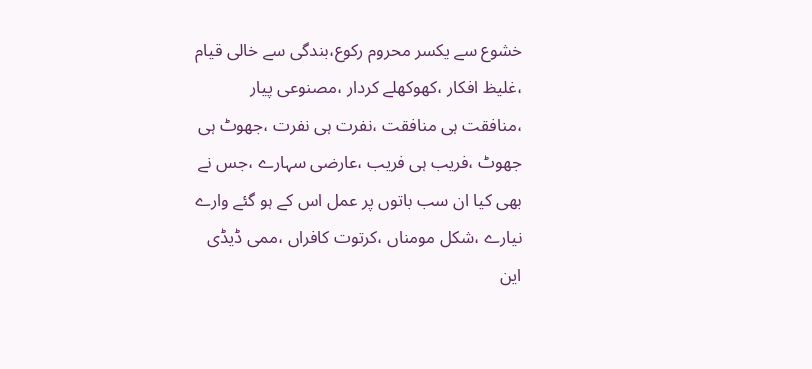خشوع سے یکسر محروم رکوع،بندگی سے خالی قیام ،غلیظ افکار ،کھوکھلے کردار ،مصنوعی پیار ،منافقت ہی منافقت ،نفرت ہی نفرت ،جھوٹ ہی جھوٹ ،فریب ہی فریب ،عارضی سہارے ،جس نے بھی کیا ان سب باتوں پر عمل اس کے ہو گئے وارے نیارے ،شکل مومناں ،کرتوت کافراں ،ممی ڈیڈی این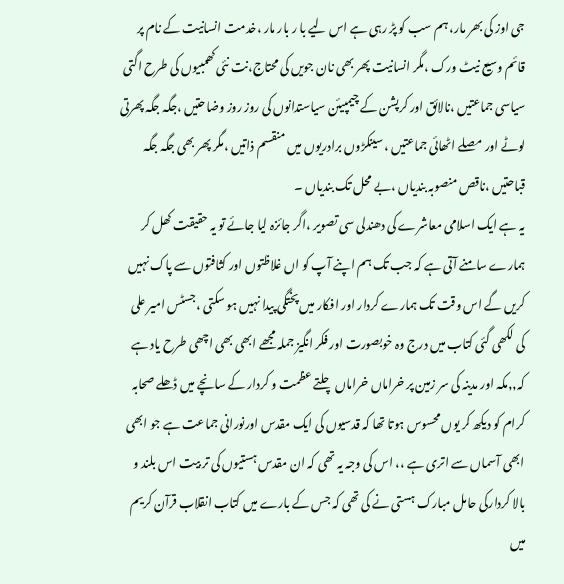جی اوز کی بھر مار، ہم سب کو پڑ رہی ہے اس لیے با ر بار مار ،خدمت انسانیت کے نام پر قائم وسیع نیٹ ورک ،مگر انسانیت پھر بھی نان جویں کی محتاج،نت نئی کھمبیوں کی طرح اگتی سیاسی جماعتیں ،نالائق اور کرپشن کے چیمپیئن سیاستدانوں کی روز روز وضاحتیں ،جگہ جگہ پھرتی لوٹے اور مصلے اٹھائی جماعتیں ، سینکڑوں برادریوں میں منقسم ذاتیں ،مگر پھر بھی جگہ جگہ قباحتیں ،ناقص منصوبہ بندیاں ،بے محل تک بندیاں ۔
یہ ہے ایک اسلامی معاشرے کی دھندلی سی تصویر ،اگر جائزہ لیا جائے تو یہ حقیقت کھل کر ہمارے سامنے آتی ہے کہ جب تک ہم اپنے آپ کو اں غلاظتوں اور کثافتوں سے پاک نہیں کریں گے اس وقت تک ہمارے کردار اور افکار میں پختگی پیدا نہیں ہو سکتی ،جسٹس امیر علی کی لکھی گئی کتاب میں درج وہ خوبصورت اور فکر انگیز جملہ مجھے ابھی بھی اچھی طرح یاد ہے کہ,,مکہ اور مدینہ کی سر زمین پر خراماں خراماں چلتے عظمت و کردار کے سانچے میں ڈھلے صحابہ کرام کو دیکھ کر یوں محسوس ہوتا تھا کہ قدسیوں کی ایک مقدس اورنورانی جماعت ہے جو ابھی ابھی آسماں سے اتری ہے ،، اس کی وجہ یہ تھی کہ ان مقدس ہستیوں کی تر بیت اس بلند و بالا کردارکی حامل مبارک ہستی نے کی تھی کہ جس کے بارے میں کتاب انقلاب قرآن کریم میں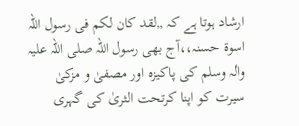ارشاد ہوتا ہے کہ ,,لقد کان لکم فی رسول اللہ اسوة حسنہ،،آج بھی رسول اللہ صلی اللہ علیہ واٰلہ وسلم کی پاکیزہ اور مصفیٰ و مزکیٰ سیرت کو اپنا کرتحت الثریٰ کی گہری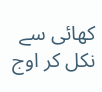کھائی سے نکل کر اوج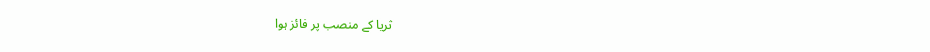ثریا کے منصب پر فائز ہوا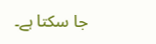جا سکتا ہے۔